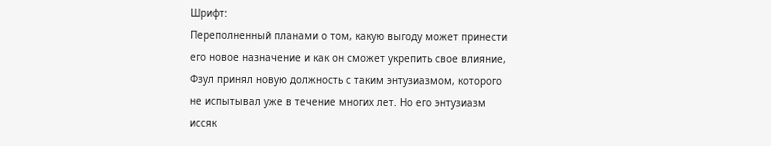Шрифт:
Переполненный планами о том, какую выгоду может принести его новое назначение и как он сможет укрепить свое влияние, Фзул принял новую должность с таким энтузиазмом, которого не испытывал уже в течение многих лет. Но его энтузиазм иссяк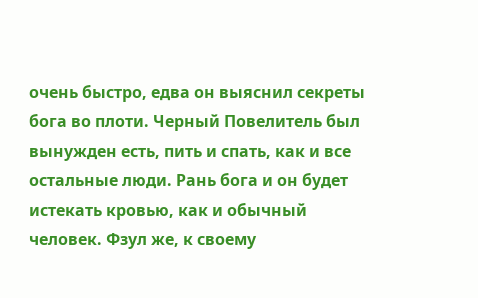очень быстро, едва он выяснил секреты бога во плоти. Черный Повелитель был вынужден есть, пить и спать, как и все остальные люди. Рань бога и он будет истекать кровью, как и обычный человек. Фзул же, к своему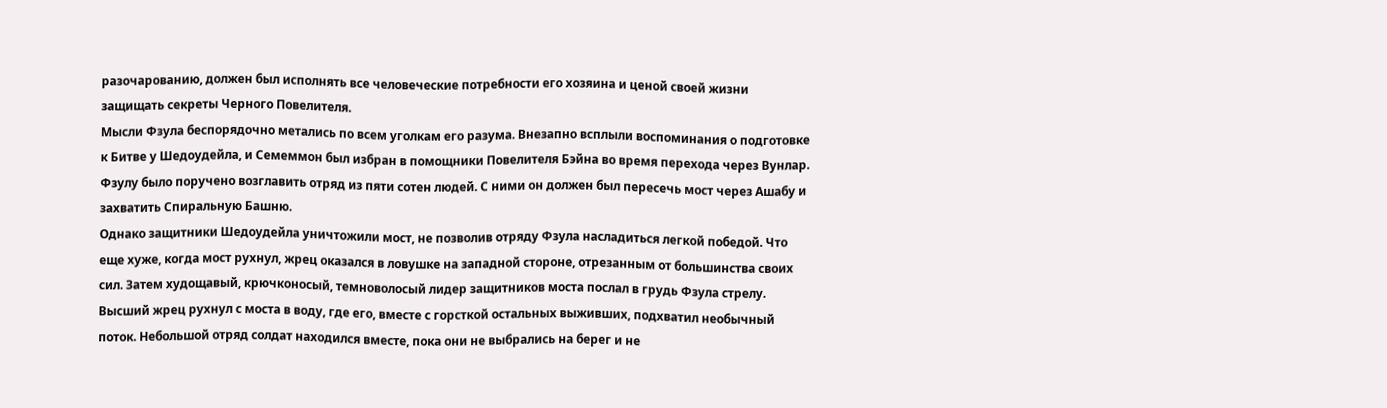разочарованию, должен был исполнять все человеческие потребности его хозяина и ценой своей жизни защищать секреты Черного Повелителя.
Мысли Фзула беспорядочно метались по всем уголкам его разума. Внезапно всплыли воспоминания о подготовке к Битве у Шедоудейла, и Семеммон был избран в помощники Повелителя Бэйна во время перехода через Вунлар. Фзулу было поручено возглавить отряд из пяти сотен людей. С ними он должен был пересечь мост через Ашабу и захватить Спиральную Башню.
Однако защитники Шедоудейла уничтожили мост, не позволив отряду Фзула насладиться легкой победой. Что еще хуже, когда мост рухнул, жрец оказался в ловушке на западной стороне, отрезанным от большинства своих сил. Затем худощавый, крючконосый, темноволосый лидер защитников моста послал в грудь Фзула стрелу. Высший жрец рухнул с моста в воду, где его, вместе с горсткой остальных выживших, подхватил необычный поток. Небольшой отряд солдат находился вместе, пока они не выбрались на берег и не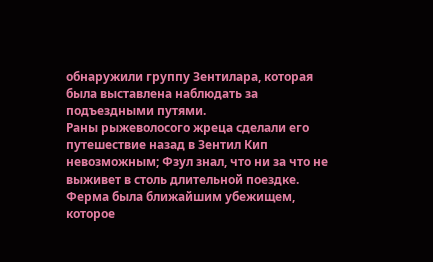обнаружили группу Зентилара, которая была выставлена наблюдать за подъездными путями.
Раны рыжеволосого жреца сделали его путешествие назад в Зентил Кип невозможным; Фзул знал, что ни за что не выживет в столь длительной поездке. Ферма была ближайшим убежищем, которое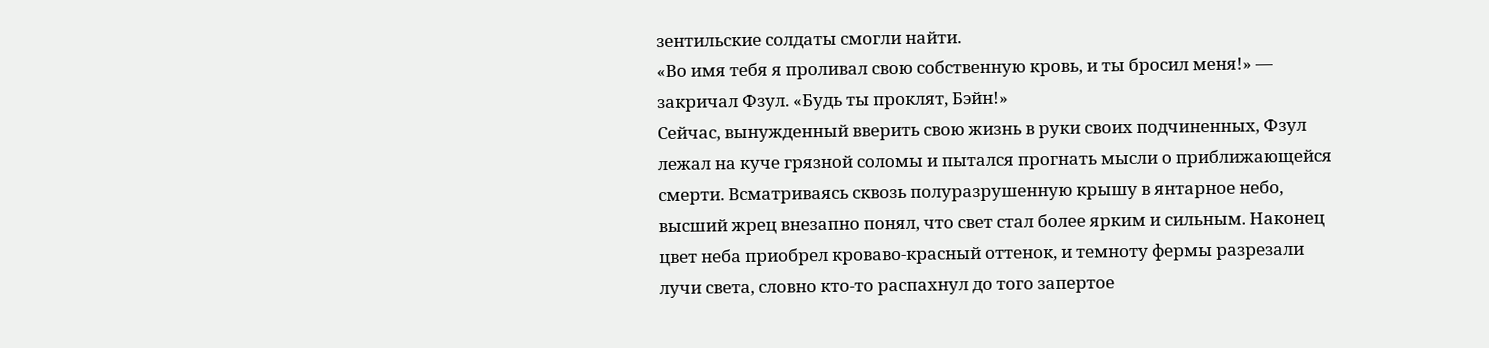зентильские солдаты смогли найти.
«Во имя тебя я проливал свою собственную кровь, и ты бросил меня!» — закричал Фзул. «Будь ты проклят, Бэйн!»
Сейчас, вынужденный вверить свою жизнь в руки своих подчиненных, Фзул лежал на куче грязной соломы и пытался прогнать мысли о приближающейся смерти. Всматриваясь сквозь полуразрушенную крышу в янтарное небо, высший жрец внезапно понял, что свет стал более ярким и сильным. Наконец цвет неба приобрел кроваво-красный оттенок, и темноту фермы разрезали лучи света, словно кто-то распахнул до того запертое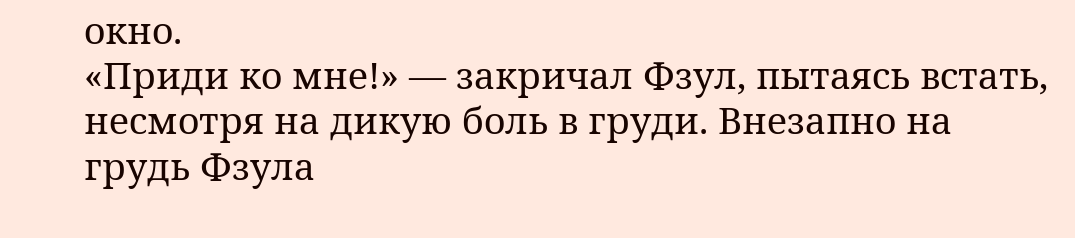окно.
«Приди ко мне!» — закричал Фзул, пытаясь встать, несмотря на дикую боль в груди. Внезапно на грудь Фзула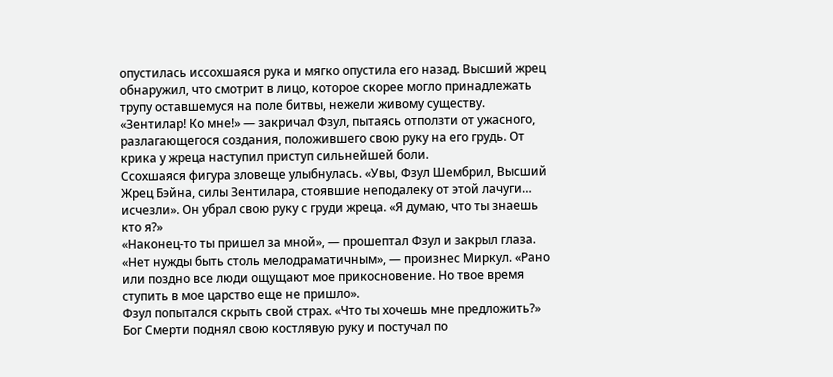опустилась иссохшаяся рука и мягко опустила его назад. Высший жрец обнаружил, что смотрит в лицо, которое скорее могло принадлежать трупу оставшемуся на поле битвы, нежели живому существу.
«Зентилар! Ко мне!» — закричал Фзул, пытаясь отползти от ужасного, разлагающегося создания, положившего свою руку на его грудь. От крика у жреца наступил приступ сильнейшей боли.
Ссохшаяся фигура зловеще улыбнулась. «Увы, Фзул Шембрил, Высший Жрец Бэйна, силы Зентилара, стоявшие неподалеку от этой лачуги… исчезли». Он убрал свою руку с груди жреца. «Я думаю, что ты знаешь кто я?»
«Наконец-то ты пришел за мной», — прошептал Фзул и закрыл глаза.
«Нет нужды быть столь мелодраматичным», — произнес Миркул. «Рано или поздно все люди ощущают мое прикосновение. Но твое время ступить в мое царство еще не пришло».
Фзул попытался скрыть свой страх. «Что ты хочешь мне предложить?» Бог Смерти поднял свою костлявую руку и постучал по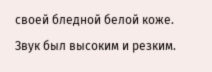своей бледной белой коже. Звук был высоким и резким.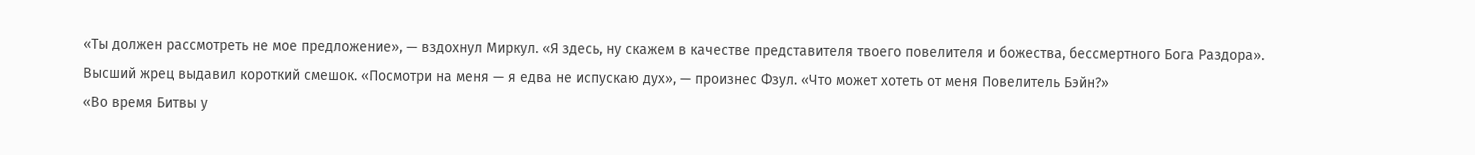«Ты должен рассмотреть не мое предложение», — вздохнул Миркул. «Я здесь, ну скажем в качестве представителя твоего повелителя и божества, бессмертного Бога Раздора».
Высший жрец выдавил короткий смешок. «Посмотри на меня — я едва не испускаю дух», — произнес Фзул. «Что может хотеть от меня Повелитель Бэйн?»
«Во время Битвы у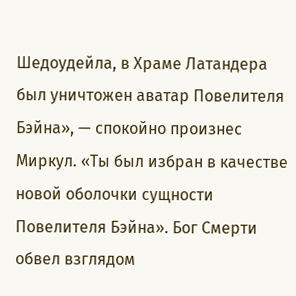Шедоудейла, в Храме Латандера был уничтожен аватар Повелителя Бэйна», — спокойно произнес Миркул. «Ты был избран в качестве новой оболочки сущности Повелителя Бэйна». Бог Смерти обвел взглядом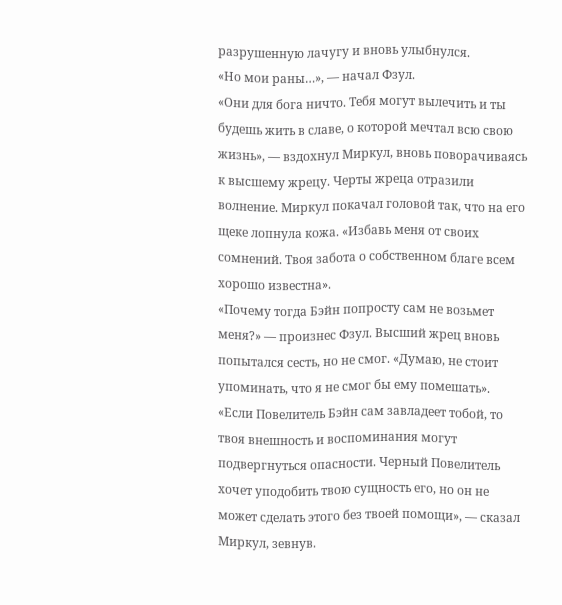разрушенную лачугу и вновь улыбнулся.
«Но мои раны…», — начал Фзул.
«Они для бога ничто. Тебя могут вылечить и ты будешь жить в славе, о которой мечтал всю свою жизнь», — вздохнул Миркул, вновь поворачиваясь к высшему жрецу. Черты жреца отразили волнение. Миркул покачал головой так, что на его щеке лопнула кожа. «Избавь меня от своих сомнений. Твоя забота о собственном благе всем хорошо известна».
«Почему тогда Бэйн попросту сам не возьмет меня?» — произнес Фзул. Высший жрец вновь попытался сесть, но не смог. «Думаю, не стоит упоминать, что я не смог бы ему помешать».
«Если Повелитель Бэйн сам завладеет тобой, то твоя внешность и воспоминания могут подвергнуться опасности. Черный Повелитель хочет уподобить твою сущность его, но он не может сделать этого без твоей помощи», — сказал Миркул, зевнув.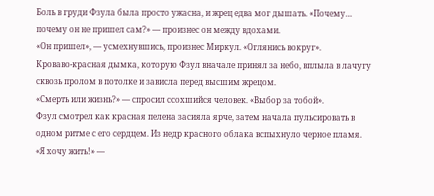Боль в груди Фзула была просто ужасна, и жрец едва мог дышать. «Почему… почему он не пришел сам?» — произнес он между вдохами.
«Он пришел», — усмехнувшись, произнес Миркул. «Оглянись вокруг».
Кроваво-красная дымка, которую Фзул вначале принял за небо, вплыла в лачугу сквозь пролом в потолке и зависла перед высшим жрецом.
«Смерть или жизнь?» — спросил ссохшийся человек. «Выбор за тобой».
Фзул смотрел как красная пелена засияла ярче, затем начала пульсировать в одном ритме с его сердцем. Из недр красного облака вспыхнуло черное пламя.
«Я хочу жить!» —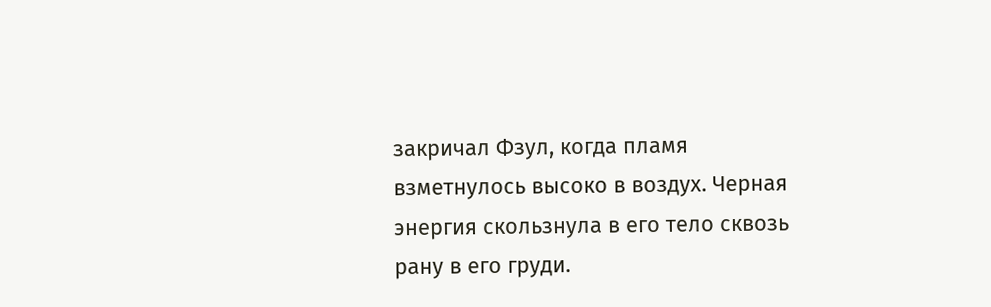закричал Фзул, когда пламя взметнулось высоко в воздух. Черная энергия скользнула в его тело сквозь рану в его груди.